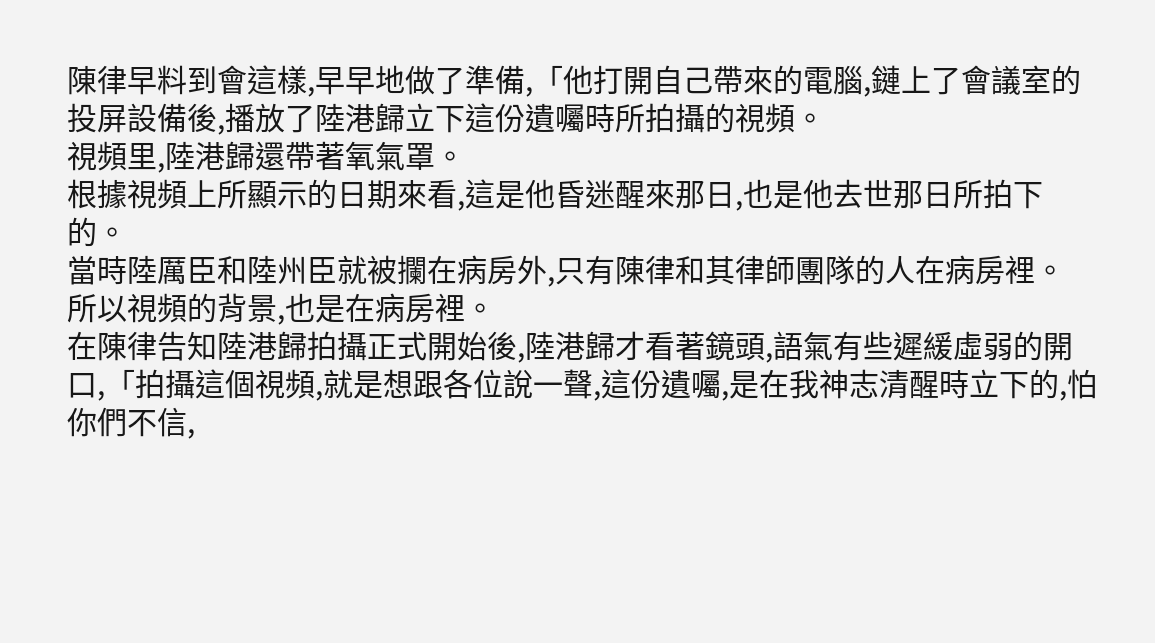陳律早料到會這樣,早早地做了準備,「他打開自己帶來的電腦,鏈上了會議室的投屏設備後,播放了陸港歸立下這份遺囑時所拍攝的視頻。
視頻里,陸港歸還帶著氧氣罩。
根據視頻上所顯示的日期來看,這是他昏迷醒來那日,也是他去世那日所拍下的。
當時陸厲臣和陸州臣就被攔在病房外,只有陳律和其律師團隊的人在病房裡。
所以視頻的背景,也是在病房裡。
在陳律告知陸港歸拍攝正式開始後,陸港歸才看著鏡頭,語氣有些遲緩虛弱的開口,「拍攝這個視頻,就是想跟各位說一聲,這份遺囑,是在我神志清醒時立下的,怕你們不信,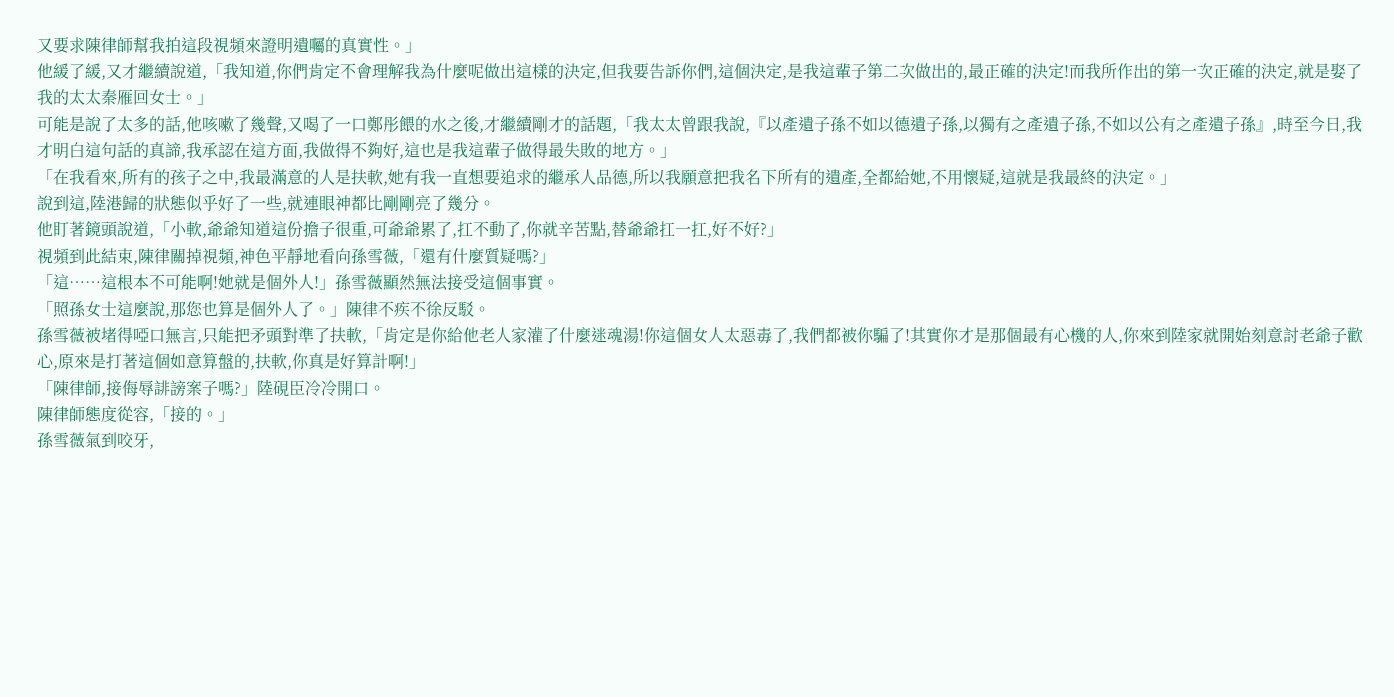又要求陳律師幫我拍這段視頻來證明遺囑的真實性。」
他緩了緩,又才繼續說道,「我知道,你們肯定不會理解我為什麼呢做出這樣的決定,但我要告訴你們,這個決定,是我這輩子第二次做出的,最正確的決定!而我所作出的第一次正確的決定,就是娶了我的太太秦雁回女士。」
可能是說了太多的話,他咳嗽了幾聲,又喝了一口鄭彤餵的水之後,才繼續剛才的話題,「我太太曾跟我說,『以產遺子孫不如以德遺子孫,以獨有之產遺子孫,不如以公有之產遺子孫』,時至今日,我才明白這句話的真諦,我承認在這方面,我做得不夠好,這也是我這輩子做得最失敗的地方。」
「在我看來,所有的孩子之中,我最滿意的人是扶軟,她有我一直想要追求的繼承人品德,所以我願意把我名下所有的遺產,全都給她,不用懷疑,這就是我最終的決定。」
說到這,陸港歸的狀態似乎好了一些,就連眼神都比剛剛亮了幾分。
他盯著鏡頭說道,「小軟,爺爺知道這份擔子很重,可爺爺累了,扛不動了,你就辛苦點,替爺爺扛一扛,好不好?」
視頻到此結束,陳律關掉視頻,神色平靜地看向孫雪薇,「還有什麼質疑嗎?」
「這……這根本不可能啊!她就是個外人!」孫雪薇顯然無法接受這個事實。
「照孫女士這麼說,那您也算是個外人了。」陳律不疾不徐反駁。
孫雪薇被堵得啞口無言,只能把矛頭對準了扶軟,「肯定是你給他老人家灌了什麼迷魂湯!你這個女人太惡毒了,我們都被你騙了!其實你才是那個最有心機的人,你來到陸家就開始刻意討老爺子歡心,原來是打著這個如意算盤的,扶軟,你真是好算計啊!」
「陳律師,接侮辱誹謗案子嗎?」陸硯臣冷冷開口。
陳律師態度從容,「接的。」
孫雪薇氣到咬牙,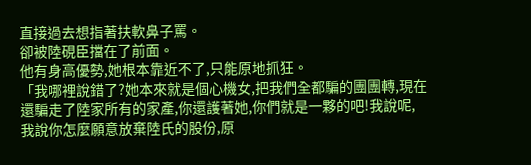直接過去想指著扶軟鼻子罵。
卻被陸硯臣擋在了前面。
他有身高優勢,她根本靠近不了,只能原地抓狂。
「我哪裡說錯了?她本來就是個心機女,把我們全都騙的團團轉,現在還騙走了陸家所有的家產,你還護著她,你們就是一夥的吧!我說呢,我說你怎麼願意放棄陸氏的股份,原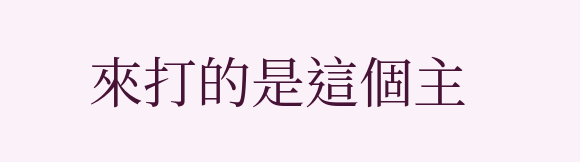來打的是這個主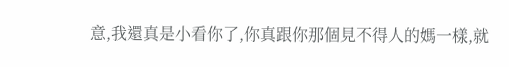意,我還真是小看你了,你真跟你那個見不得人的媽一樣,就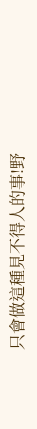只會做這種見不得人的事!野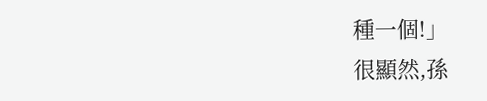種一個!」
很顯然,孫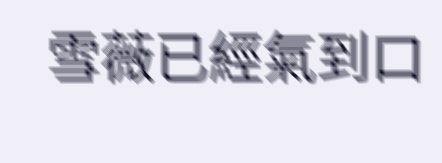雪薇已經氣到口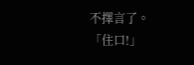不擇言了。
「住口!」